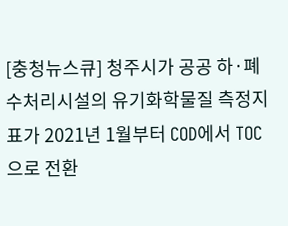[충청뉴스큐] 청주시가 공공 하·폐수처리시설의 유기화학물질 측정지표가 2021년 1월부터 COD에서 TOC으로 전환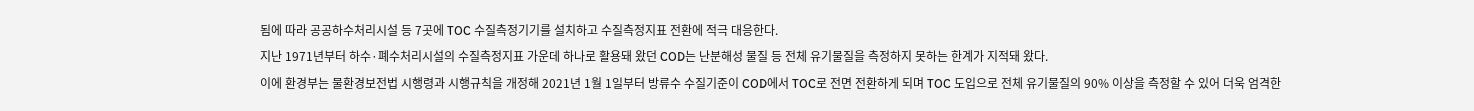됨에 따라 공공하수처리시설 등 7곳에 TOC 수질측정기기를 설치하고 수질측정지표 전환에 적극 대응한다.
지난 1971년부터 하수·폐수처리시설의 수질측정지표 가운데 하나로 활용돼 왔던 COD는 난분해성 물질 등 전체 유기물질을 측정하지 못하는 한계가 지적돼 왔다.
이에 환경부는 물환경보전법 시행령과 시행규칙을 개정해 2021년 1월 1일부터 방류수 수질기준이 COD에서 TOC로 전면 전환하게 되며 TOC 도입으로 전체 유기물질의 90% 이상을 측정할 수 있어 더욱 엄격한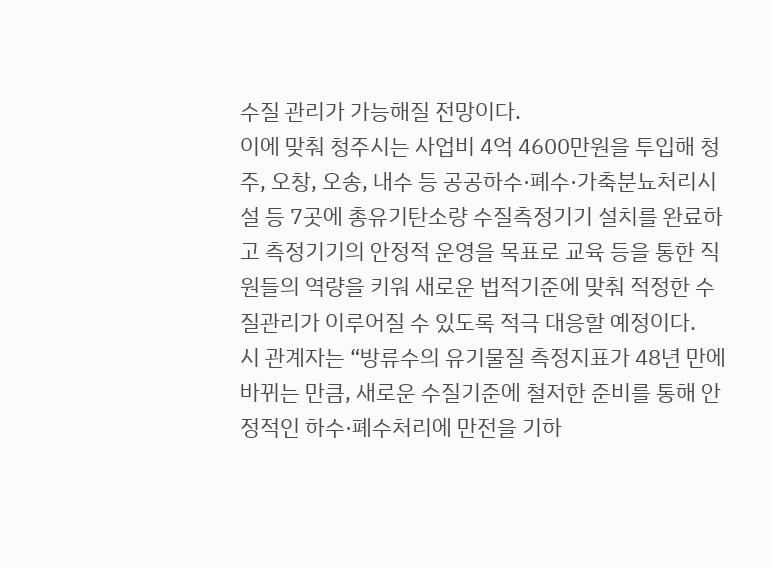수질 관리가 가능해질 전망이다.
이에 맞춰 청주시는 사업비 4억 4600만원을 투입해 청주, 오창, 오송, 내수 등 공공하수·폐수·가축분뇨처리시설 등 7곳에 총유기탄소량 수질측정기기 설치를 완료하고 측정기기의 안정적 운영을 목표로 교육 등을 통한 직원들의 역량을 키워 새로운 법적기준에 맞춰 적정한 수질관리가 이루어질 수 있도록 적극 대응할 예정이다.
시 관계자는 “방류수의 유기물질 측정지표가 48년 만에 바뀌는 만큼, 새로운 수질기준에 철저한 준비를 통해 안정적인 하수·폐수처리에 만전을 기하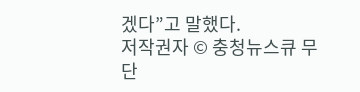겠다”고 말했다.
저작권자 © 충청뉴스큐 무단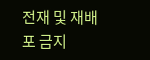전재 및 재배포 금지